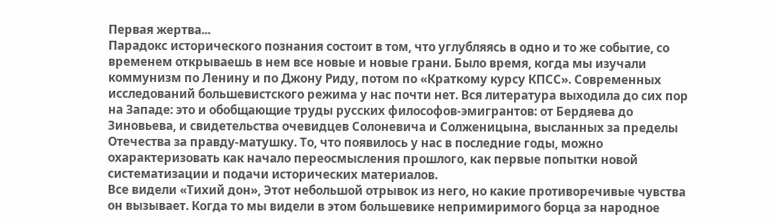Первая жертва...
Парадокс исторического познания состоит в том, что углубляясь в одно и то же событие, со временем открываешь в нем все новые и новые грани. Было время, когда мы изучали коммунизм по Ленину и по Джону Риду, потом по «Краткому курсу КПСС». Современных исследований большевистского режима у нас почти нет. Вся литература выходила до сих пор на Западе: это и обобщающие труды русских философов-эмигрантов: от Бердяева до Зиновьева, и свидетельства очевидцев Солоневича и Солженицына, высланных за пределы Отечества за правду-матушку. То, что появилось у нас в последние годы, можно охарактеризовать как начало переосмысления прошлого, как первые попытки новой систематизации и подачи исторических материалов.
Все видели «Тихий дон», Этот небольшой отрывок из него, но какие противоречивые чувства он вызывает. Когда то мы видели в этом большевике непримиримого борца за народное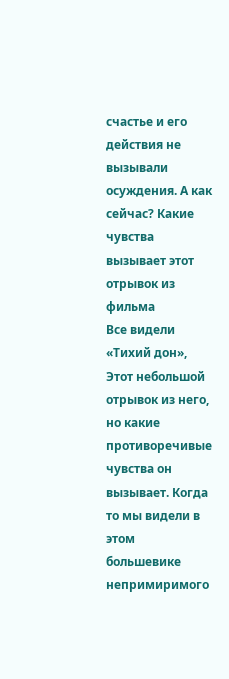счастье и его действия не вызывали осуждения. А как сейчас? Какие чувства вызывает этот отрывок из фильма
Все видели «Тихий дон», Этот небольшой отрывок из него, но какие противоречивые чувства он вызывает. Когда то мы видели в этом большевике непримиримого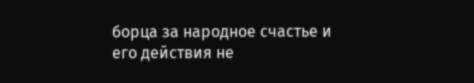борца за народное счастье и его действия не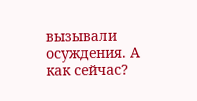вызывали осуждения. А как сейчас?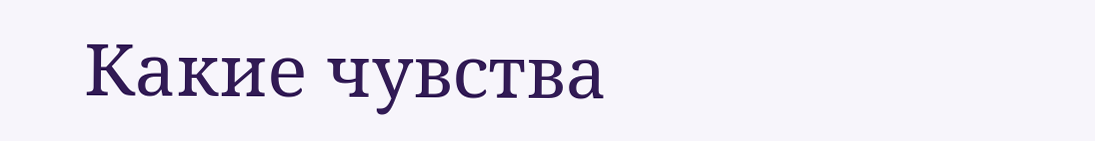Какие чувства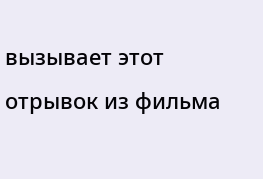вызывает этот отрывок из фильма